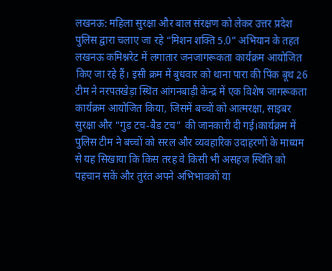लखनऊ: महिला सुरक्षा और बाल संरक्षण को लेकर उत्तर प्रदेश पुलिस द्वारा चलाए जा रहे “मिशन शक्ति 5.0” अभियान के तहत लखनऊ कमिश्नरेट में लगातार जनजागरूकता कार्यक्रम आयोजित किए जा रहे हैं। इसी क्रम में बुधवार को थाना पारा की पिंक बूथ 26 टीम ने नरपतखेड़ा स्थित आंगनबाड़ी केन्द्र में एक विशेष जागरूकता कार्यक्रम आयोजित किया, जिसमें बच्चों को आत्मरक्षा, साइबर सुरक्षा और “गुड टच-बैड टच” की जानकारी दी गई।कार्यक्रम में पुलिस टीम ने बच्चों को सरल और व्यवहारिक उदाहरणों के माध्यम से यह सिखाया कि किस तरह वे किसी भी असहज स्थिति को पहचान सकें और तुरंत अपने अभिभावकों या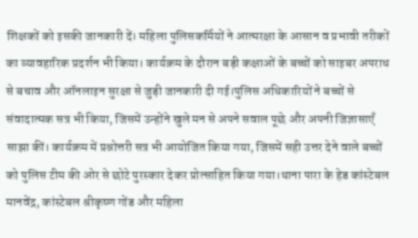शिक्षकों को इसकी जानकारी दें। महिला पुलिसकर्मियों ने आत्मरक्षा के आसान व प्रभावी तरीकों का व्यावहारिक प्रदर्शन भी किया। कार्यक्रम के दौरान बड़ी कक्षाओं के बच्चों को साइबर अपराध से बचाव और ऑनलाइन सुरक्षा से जुड़ी जानकारी दी गई।पुलिस अधिकारियों ने बच्चों से संवादात्मक सत्र भी किया, जिसमें उन्होंने खुले मन से अपने सवाल पूछे और अपनी जिज्ञासाएँ साझा कीं। कार्यक्रम में प्रश्नोत्तरी सत्र भी आयोजित किया गया, जिसमें सही उत्तर देने वाले बच्चों को पुलिस टीम की ओर से छोटे पुरस्कार देकर प्रोत्साहित किया गया।थाना पारा के हेड कांस्टेबल मानवेंद्र, कांस्टेबल श्रीकृष्ण गोंड और महिला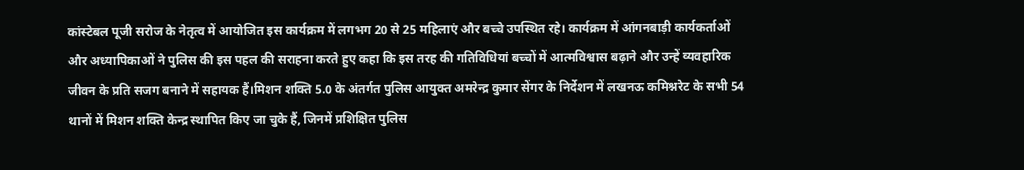कांस्टेबल पूजी सरोज के नेतृत्व में आयोजित इस कार्यक्रम में लगभग 20 से 25 महिलाएं और बच्चे उपस्थित रहे। कार्यक्रम में आंगनबाड़ी कार्यकर्ताओं और अध्यापिकाओं ने पुलिस की इस पहल की सराहना करते हुए कहा कि इस तरह की गतिविधियां बच्चों में आत्मविश्वास बढ़ाने और उन्हें व्यवहारिक जीवन के प्रति सजग बनाने में सहायक हैं।मिशन शक्ति 5.0 के अंतर्गत पुलिस आयुक्त अमरेन्द्र कुमार सेंगर के निर्देशन में लखनऊ कमिश्नरेट के सभी 54 थानों में मिशन शक्ति केन्द्र स्थापित किए जा चुके हैं, जिनमें प्रशिक्षित पुलिस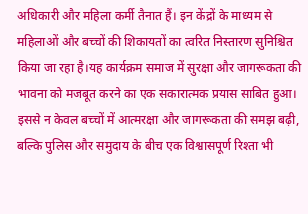अधिकारी और महिला कर्मी तैनात हैं। इन केंद्रों के माध्यम से महिलाओं और बच्चों की शिकायतों का त्वरित निस्तारण सुनिश्चित किया जा रहा है।यह कार्यक्रम समाज में सुरक्षा और जागरूकता की भावना को मजबूत करने का एक सकारात्मक प्रयास साबित हुआ। इससे न केवल बच्चों में आत्मरक्षा और जागरूकता की समझ बढ़ी, बल्कि पुलिस और समुदाय के बीच एक विश्वासपूर्ण रिश्ता भी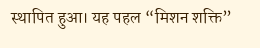स्थापित हुआ। यह पहल “मिशन शक्ति”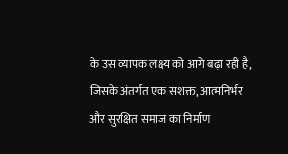के उस व्यापक लक्ष्य को आगे बढ़ा रही है, जिसके अंतर्गत एक सशक्त, आत्मनिर्भर और सुरक्षित समाज का निर्माण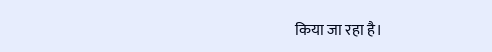किया जा रहा है।